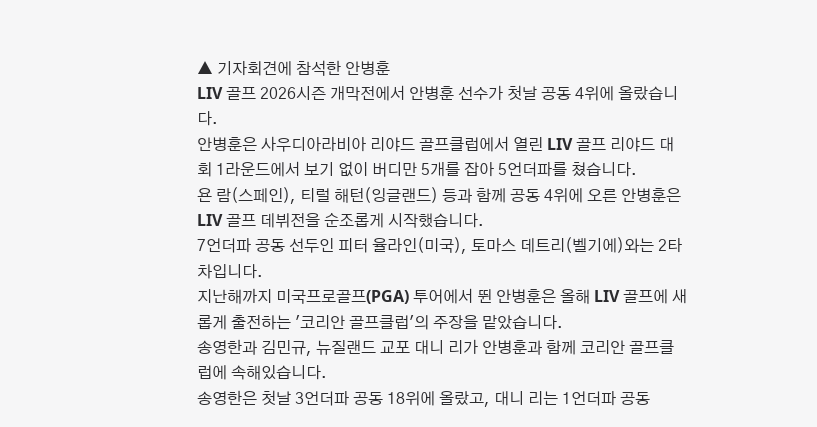▲ 기자회견에 참석한 안병훈
LIV 골프 2026시즌 개막전에서 안병훈 선수가 첫날 공동 4위에 올랐습니다.
안병훈은 사우디아라비아 리야드 골프클럽에서 열린 LIV 골프 리야드 대회 1라운드에서 보기 없이 버디만 5개를 잡아 5언더파를 쳤습니다.
욘 람(스페인), 티럴 해턴(잉글랜드) 등과 함께 공동 4위에 오른 안병훈은 LIV 골프 데뷔전을 순조롭게 시작했습니다.
7언더파 공동 선두인 피터 율라인(미국), 토마스 데트리(벨기에)와는 2타 차입니다.
지난해까지 미국프로골프(PGA) 투어에서 뛴 안병훈은 올해 LIV 골프에 새롭게 출전하는 '코리안 골프클럽'의 주장을 맡았습니다.
송영한과 김민규, 뉴질랜드 교포 대니 리가 안병훈과 함께 코리안 골프클럽에 속해있습니다.
송영한은 첫날 3언더파 공동 18위에 올랐고, 대니 리는 1언더파 공동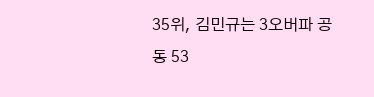35위, 김민규는 3오버파 공동 53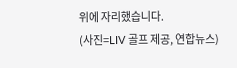위에 자리했습니다.
(사진=LIV 골프 제공, 연합뉴스)